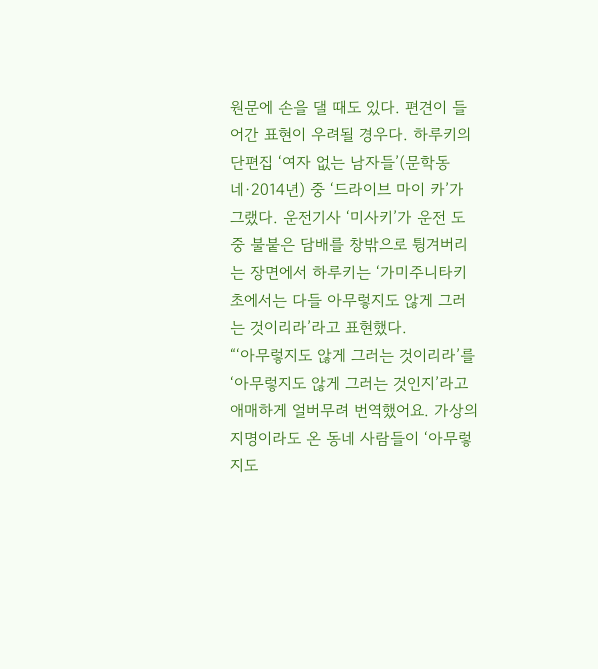원문에 손을 댈 때도 있다. 편견이 들어간 표현이 우려될 경우다. 하루키의 단편집 ‘여자 없는 남자들’(문학동네·2014년) 중 ‘드라이브 마이 카’가 그랬다. 운전기사 ‘미사키’가 운전 도중 불붙은 담배를 창밖으로 튕겨버리는 장면에서 하루키는 ‘가미주니타키초에서는 다들 아무렇지도 않게 그러는 것이리라’라고 표현했다.
“‘아무렇지도 않게 그러는 것이리라’를 ‘아무렇지도 않게 그러는 것인지’라고 애매하게 얼버무려 번역했어요. 가상의 지명이라도 온 동네 사람들이 ‘아무렇지도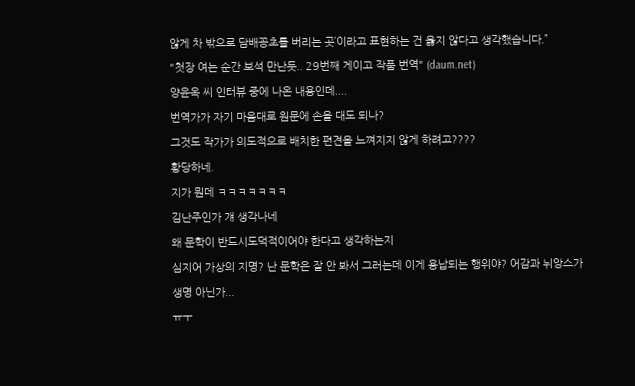않게 차 밖으로 담배꽁초를 버리는 곳’이라고 표현하는 건 옳지 않다고 생각했습니다.”
"첫장 여는 순간 보석 만난듯.. 29번째 게이고 작품 번역" (daum.net)
양윤옥 씨 인터뷰 중에 나온 내용인데....
번역가가 자기 마음대로 원문에 손을 대도 되나?
그것도 작가가 의도적으로 배치한 편견을 느껴지지 않게 하려고????
황당하네.
지가 뭔데 ㅋㅋㅋㅋㅋㅋㅋ
김난주인가 걔 생각나네
왜 문학이 반드시도덕적이어야 한다고 생각하는지
심지어 가상의 지명? 난 문학은 잘 안 봐서 그러는데 이게 용납되는 행위야? 어감과 뉘앙스가 생명 아닌가...
ㅠㅜ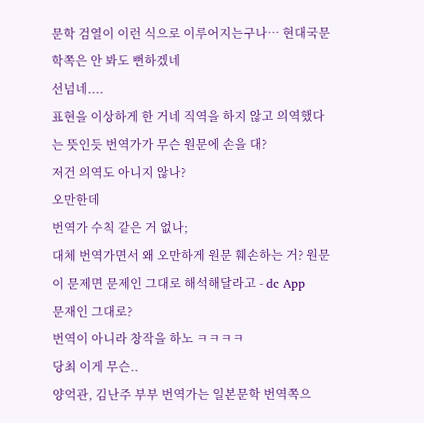문학 검열이 이런 식으로 이루어지는구나… 현대국문학쪽은 안 봐도 뻔하겠네
선넘네....
표현을 이상하게 한 거네 직역을 하지 않고 의역했다는 뜻인듯 번역가가 무슨 원문에 손을 대?
저건 의역도 아니지 않나?
오만한데
번역가 수칙 같은 거 없나;
대체 번역가면서 왜 오만하게 원문 훼손하는 거? 원문이 문제면 문제인 그대로 해석해달라고 - dc App
문재인 그대로?
번역이 아니라 창작을 하노 ㅋㅋㅋㅋ
당최 이게 무슨..
양억관, 김난주 부부 번역가는 일본문학 번역쪽으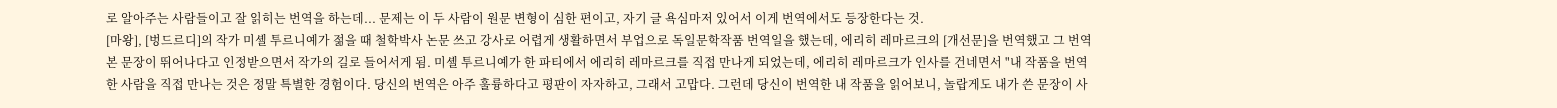로 알아주는 사람들이고 잘 읽히는 번역을 하는데... 문제는 이 두 사람이 원문 변형이 심한 편이고, 자기 글 욕심마저 있어서 이게 번역에서도 등장한다는 것.
[마왕], [벙드르디]의 작가 미셸 투르니예가 젊을 때 철학박사 논문 쓰고 강사로 어렵게 생활하면서 부업으로 독일문학작품 번역일을 했는데, 에리히 레마르크의 [개선문]을 번역했고 그 번역본 문장이 뛰어나다고 인정받으면서 작가의 길로 들어서게 됨. 미셸 투르니예가 한 파티에서 에리히 레마르크를 직접 만나게 되었는데, 에리히 레마르크가 인사를 건네면서 "내 작품을 번역한 사람을 직접 만나는 것은 정말 특별한 경험이다. 당신의 번역은 아주 훌륭하다고 평판이 자자하고, 그래서 고맙다. 그런데 당신이 번역한 내 작품을 읽어보니, 놀랍게도 내가 쓴 문장이 사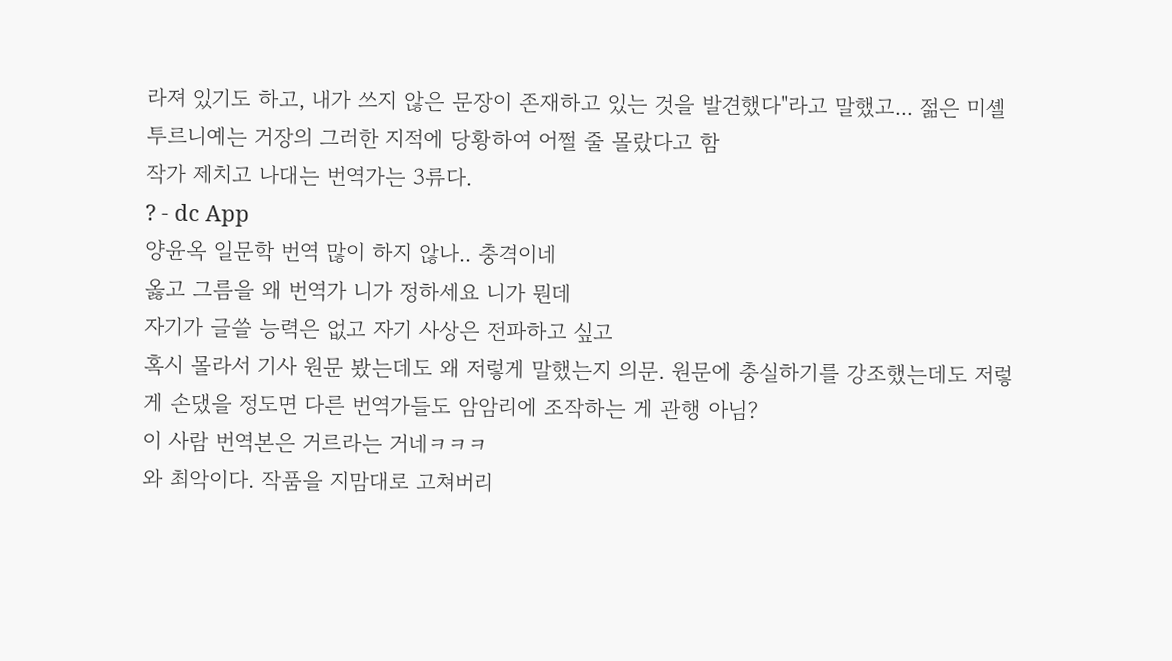라져 있기도 하고, 내가 쓰지 않은 문장이 존재하고 있는 것을 발견했다"라고 말했고... 젊은 미셸 투르니예는 거장의 그러한 지적에 당황하여 어쩔 줄 몰랐다고 함
작가 제치고 나대는 번역가는 3류다.
? - dc App
양윤옥 일문학 번역 많이 하지 않나.. 충격이네
옳고 그름을 왜 번역가 니가 정하세요 니가 뭔데
자기가 글쓸 능력은 없고 자기 사상은 전파하고 싶고
혹시 몰라서 기사 원문 봤는데도 왜 저렇게 말했는지 의문. 원문에 충실하기를 강조했는데도 저렇게 손댔을 정도면 다른 번역가들도 암암리에 조작하는 게 관행 아님?
이 사람 번역본은 거르라는 거네ㅋㅋㅋ
와 최악이다. 작품을 지맘대로 고쳐버리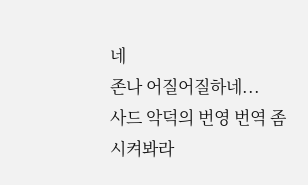네
존나 어질어질하네...
사드 악덕의 번영 번역 좀 시켜봐라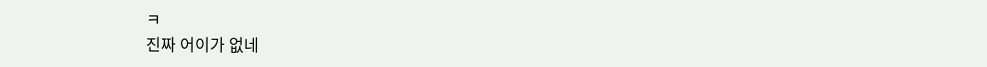ㅋ
진짜 어이가 없네